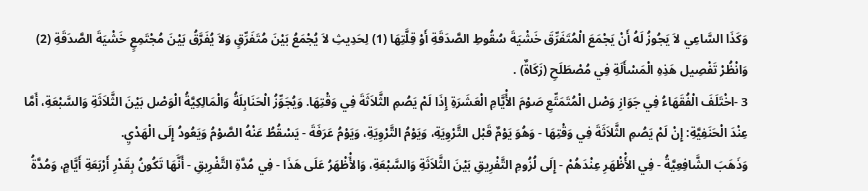وَكَذَا السَّاعِي لاَ يَجُوزُ لَهُ أَنْ يَجْمَعَ الْمُتَفَرِّقَ خَشْيَةَ سُقُوطِ الصَّدَقَةِ أَوْ قِلَّتِهَا (1) لِحَدِيثِ لاَ يُجْمَعُ بَيْنَ مُتَفَرِّقٍ وَلاَ يُفَرَّقُ بَيْنَ مُجْتَمِعٍ خَشْيَةَ الصَّدَقَةِ (2) وَانْظُرْ تَفْصِيل هَذِهِ الْمَسْأَلَةِ فِي مُصْطَلَحِ (زَكَاةٌ) .
3 -اخْتَلَفَ الْفُقَهَاءُ فِي جَوَازِ وَصْل الْمُتَمَتِّعِ صَوْمَ الأَْيَّامِ الْعَشَرَةِ إِذَا لَمْ يَصُمِ الثَّلاَثَةَ فِي وَقْتِهَا. وَيُجَوِّزُ الْحَنَابِلَةُ وَالْمَالِكِيَّةُ الْوَصْل بَيْنَ الثَّلاَثَةِ وَالسَّبْعَةِ، أَمَّا عِنْدَ الْحَنَفِيَّةِ: إِنْ لَمْ يَصُمِ الثَّلاَثَةَ فِي وَقْتِهَا - وَهُوَ يَوْمٌ قَبْل التَّرْوِيَةِ، وَيَوْمُ التَّرْوِيَةِ، وَيَوْمُ عَرَفَةَ - يَسْقُطُ عَنْهُ الصَّوْمُ وَيَعُودُ إِلَى الْهَدْيِ.
وَذَهَبَ الشَّافِعِيَّةُ - فِي الأَْظْهَرِ عِنْدَهُمْ - إِلَى لُزُومِ التَّفْرِيقِ بَيْنَ الثَّلاَثَةِ وَالسَّبْعَةِ، وَالأَْظْهَرُ عَلَى هَذَا - فِي مُدَّةِ التَّفْرِيقِ - أَنَّهَا تَكُونُ بِقَدْرِ أَرْبَعَةِ أَيَّامٍ، وَمُدَّةُ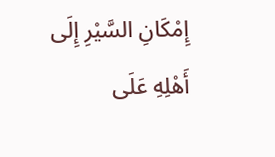إِمْكَانِ السَّيْرِ إِلَى أَهْلِهِ عَلَى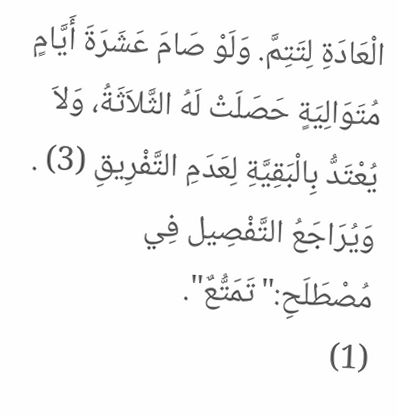الْعَادَةِ لِتَتِمَّ. وَلَوْ صَامَ عَشَرَةَ أَيَّامٍ مُتَوَالِيَةٍ حَصَلَتْ لَهُ الثَّلاَثَةُ، وَلاَ يُعْتَدُّ بِالْبَقِيَّةِ لِعَدَمِ التَّفْرِيقِ (3) .
وَيُرَاجَعُ التَّفْصِيل فِي مُصْطَلَحِ:"تَمَتُّعٌ".
(1)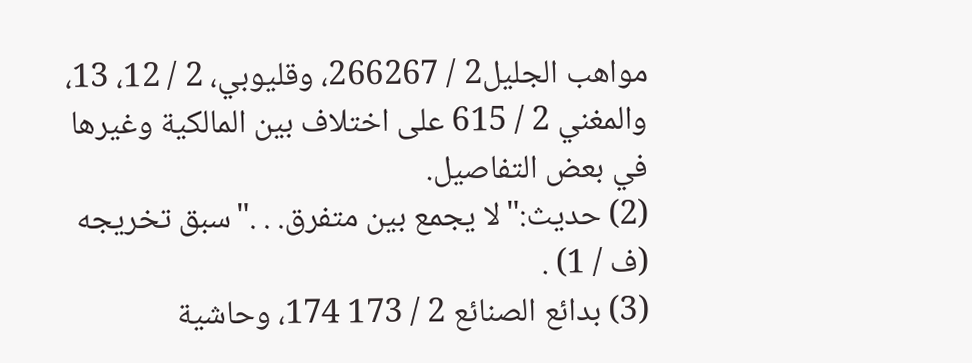مواهب الجليل2 / 266267، وقليوبي، 2 / 12، 13، والمغني 2 / 615 على اختلاف بين المالكية وغيرها في بعض التفاصيل.
(2) حديث:"لا يجمع بين متفرق. . ."سبق تخريجه (ف / 1) .
(3) بدائع الصنائع 2 / 173 174، وحاشية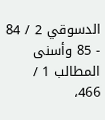الدسوقي 2 / 84 - 85 وأسنى المطالب 1 / 466،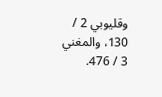وقليوبي 2 / 130، والمغني 3 / 476.